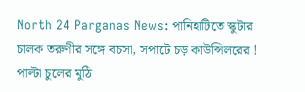North 24 Parganas News: পানিহাটিতে স্কুটার চালক তরুণীর সঙ্গে বচসা, সপাটে চড় কাউন্সিলরের ! পাল্টা চুলের মুঠি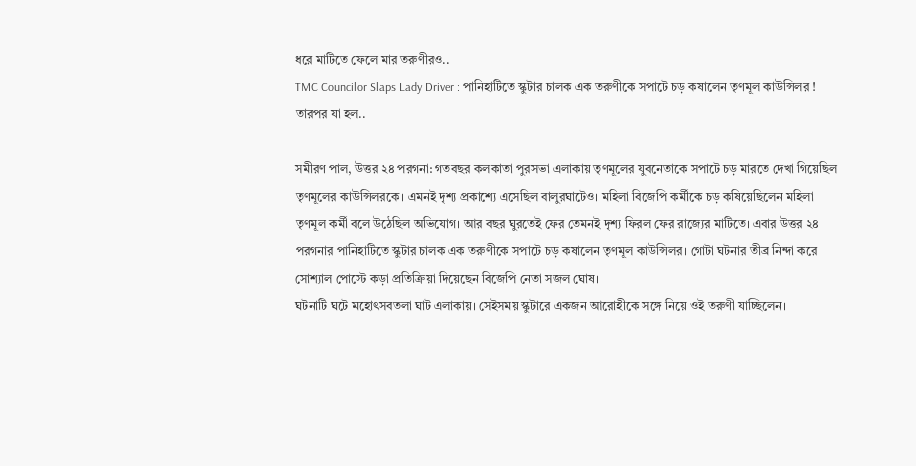ধরে মাটিতে ফেলে মার তরুণীরও..
TMC Councilor Slaps Lady Driver : পানিহাটিতে স্কুটার চালক এক তরুণীকে সপাটে চড় কষালেন তৃণমূল কাউন্সিলর ! তারপর যা হল..

সমীরণ পাল, উত্তর ২৪ পরগনা: গতবছর কলকাতা পুরসভা এলাকায় তৃণমূলের যুবনেতাকে সপাটে চড় মারতে দেখা গিয়েছিল তৃণমূলের কাউন্সিলরকে। এমনই দৃশ্য প্রকাশ্যে এসেছিল বালুরঘাটেও। মহিলা বিজেপি কর্মীকে চড় কষিয়েছিলেন মহিলা তৃণমূল কর্মী বলে উঠেছিল অভিযোগ। আর বছর ঘুরতেই ফের তেমনই দৃশ্য ফিরল ফের রাজ্যের মাটিতে। এবার উত্তর ২৪ পরগনার পানিহাটিতে স্কুটার চালক এক তরুণীকে সপাটে চড় কষালেন তৃণমূল কাউন্সিলর। গোটা ঘটনার তীব্র নিন্দা করে সোশ্যাল পোস্টে কড়া প্রতিক্রিয়া দিয়েছেন বিজেপি নেতা সজল ঘোষ।
ঘটনাটি ঘটে মহোৎসবতলা ঘাট এলাকায়। সেইসময় স্কুটারে একজন আরোহীকে সঙ্গে নিয়ে ওই তরুণী যাচ্ছিলেন।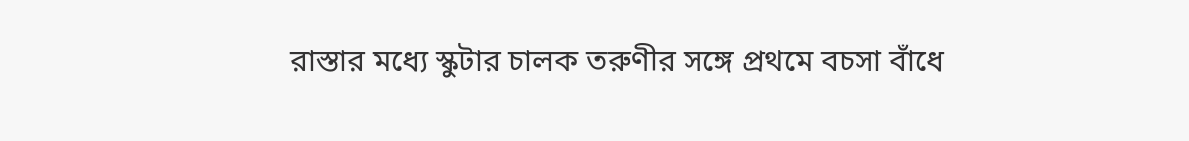রাস্তার মধ্যে স্কুটার চালক তরুণীর সঙ্গে প্রথমে বচসা বাঁধে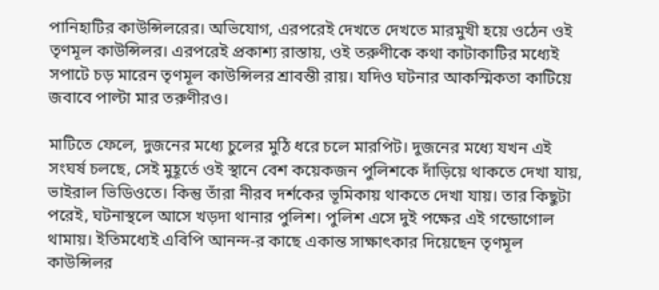পানিহাটির কাউন্সিলরের। অভিযোগ, এরপরেই দেখতে দেখতে মারমুখী হয়ে ওঠেন ওই তৃণমূল কাউন্সিলর। এরপরেই প্রকাশ্য রাস্তায়, ওই তরুণীকে কথা কাটাকাটির মধ্যেই সপাটে চড় মারেন তৃণমূল কাউন্সিলর শ্রাবন্তী রায়। যদিও ঘটনার আকস্মিকতা কাটিয়ে জবাবে পাল্টা মার তরুণীরও।

মাটিতে ফেলে, দুজনের মধ্যে চুলের মুঠি ধরে চলে মারপিট। দুজনের মধ্যে যখন এই সংঘর্ষ চলছে, সেই মুহূর্তে ওই স্থানে বেশ কয়েকজন পুলিশকে দাঁড়িয়ে থাকতে দেখা যায়, ভাইরাল ভিডিওতে। কিন্তু তাঁরা নীরব দর্শকের ভূমিকায় থাকতে দেখা যায়। তার কিছুটা পরেই, ঘটনাস্থলে আসে খড়দা থানার পুলিশ। পুলিশ এসে দুই পক্ষের এই গন্ডোগোল থামায়। ইতিমধ্যেই এবিপি আনন্দ-র কাছে একান্ত সাক্ষাৎকার দিয়েছেন তৃণমূল কাউন্সিলর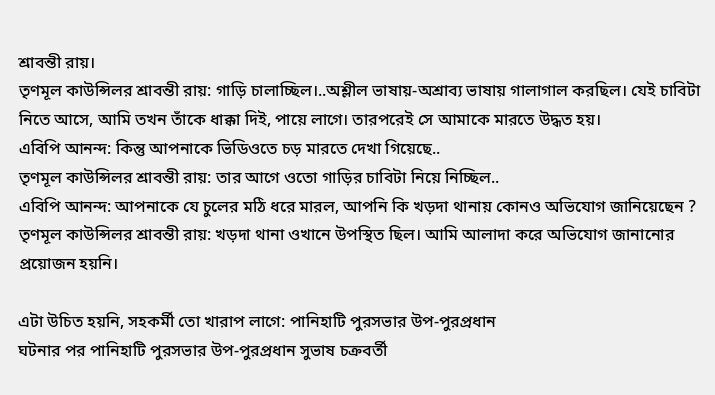শ্রাবন্তী রায়।
তৃণমূল কাউন্সিলর শ্রাবন্তী রায়: গাড়ি চালাচ্ছিল।..অশ্লীল ভাষায়-অশ্রাব্য ভাষায় গালাগাল করছিল। যেই চাবিটা নিতে আসে, আমি তখন তাঁকে ধাক্কা দিই, পায়ে লাগে। তারপরেই সে আমাকে মারতে উদ্ধত হয়।
এবিপি আনন্দ: কিন্তু আপনাকে ভিডিওতে চড় মারতে দেখা গিয়েছে..
তৃণমূল কাউন্সিলর শ্রাবন্তী রায়: তার আগে ওতো গাড়ির চাবিটা নিয়ে নিচ্ছিল..
এবিপি আনন্দ: আপনাকে যে চুলের মঠি ধরে মারল, আপনি কি খড়দা থানায় কোনও অভিযোগ জানিয়েছেন ?
তৃণমূল কাউন্সিলর শ্রাবন্তী রায়: খড়দা থানা ওখানে উপস্থিত ছিল। আমি আলাদা করে অভিযোগ জানানোর প্রয়োজন হয়নি।

এটা উচিত হয়নি, সহকর্মী তো খারাপ লাগে: পানিহাটি পুরসভার উপ-পুরপ্রধান
ঘটনার পর পানিহাটি পুরসভার উপ-পুরপ্রধান সুভাষ চক্রবর্তী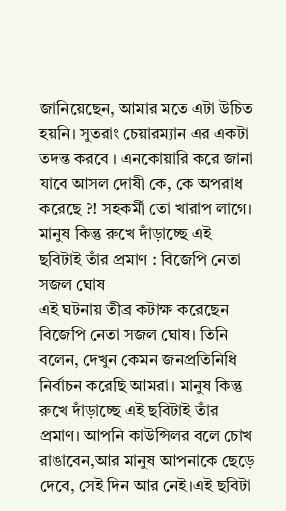জানিয়েছেন, আমার মতে এটা উচিত হয়নি। সুতরাং চেয়ারম্যান এর একটা তদন্ত করবে । এনকোয়ারি করে জানা যাবে আসল দোষী কে, কে অপরাধ করেছে ?! সহকর্মী তো খারাপ লাগে।
মানুষ কিন্তু রুখে দাঁড়াচ্ছে এই ছবিটাই তাঁর প্রমাণ : বিজেপি নেতা সজল ঘোষ
এই ঘটনায় তীব্র কটাক্ষ করেছেন বিজেপি নেতা সজল ঘোষ। তিনি বলেন, দেখুন কেমন জনপ্রতিনিধি নির্বাচন করেছি আমরা। মানুষ কিন্তু রুখে দাঁড়াচ্ছে এই ছবিটাই তাঁর প্রমাণ। আপনি কাউন্সিলর বলে চোখ রাঙাবেন,আর মানুষ আপনাকে ছেড়ে দেবে, সেই দিন আর নেই।এই ছবিটা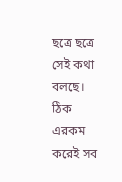ছত্রে ছত্রে সেই কথা বলছে। ঠিক এরকম করেই সব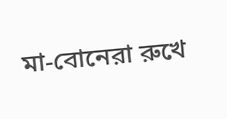মা-বোনেরা রুখে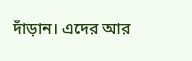দাঁড়ান। এদের আর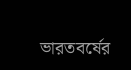ভারতবর্ষের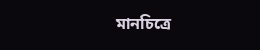মানচিত্রে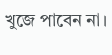খুজে পাবেন না।